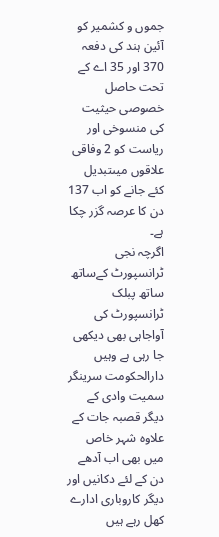جموں و کشمیر کو آئین ہند کی دفعہ 370 اور 35 اے کے تحت حاصل خصوصی حیثیت کی منسوخی اور ریاست کو 2 وفاقی علاقوں میںتبدیل کئے جانے کو اب 137 دن کا عرصہ گزر چکا ہے۔
اگرچہ نجی ٹرانسپورٹ کےساتھ ساتھ پبلک ٹرانسپورٹ کی آواجاہی بھی دیکھی جا رہی ہے وہیں دارالحکومت سرینگر سمیت وادی کے دیگر قصبہ جات کے علاوہ شہر خاص میں بھی اب آدھے دن کے لئے دکانیں اور دیگر کاروباری ادارے کھل رہے ہیں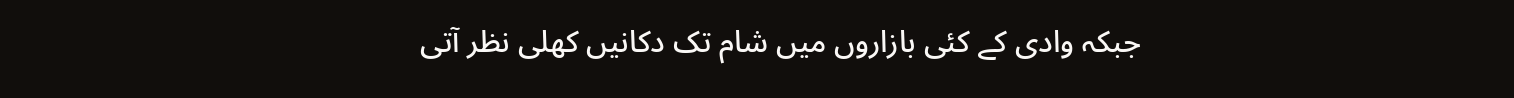جبکہ وادی کے کئی بازاروں میں شام تک دکانیں کھلی نظر آتی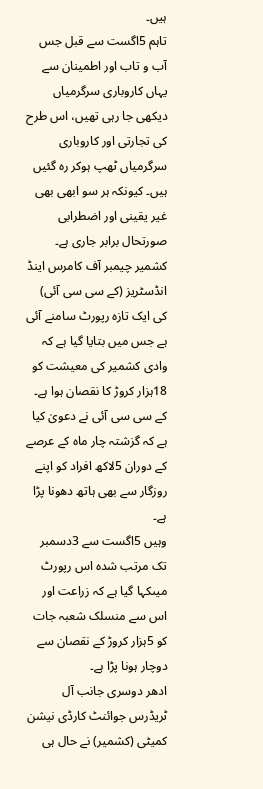ہیں۔
تاہم 5اگست سے قبل جس آب و تاب اور اطمینان سے یہاں کاروباری سرگرمیاں دیکھی جا رہی تھیں، اس طرح کی تجارتی اور کاروباری سرگرمیاں ٹھپ ہوکر رہ گئیں ہیں۔ کیونکہ ہر سو ابھی بھی غیر یقینی اور اضطرابی صورتحال برابر جاری ہے۔
کشمیر چیمبر آف کامرس اینڈ انڈسٹریز (کے سی سی آئی) کی ایک تازہ رپورٹ سامنے آئی ہے جس میں بتایا گیا ہے کہ وادی کشمیر کی معیشت کو 18ہزار کروڑ کا نقصان ہوا ہے۔
کے سی سی آئی نے دعویٰ کیا ہے کہ گزشتہ چار ماہ کے عرصے کے دوران 5لاکھ افراد کو اپنے روزگار سے بھی ہاتھ دھونا پڑا ہے۔
وہیں 5اگست سے 3دسمبر تک مرتب شدہ اس رپورٹ میںکہا گیا ہے کہ زراعت اور اس سے منسلک شعبہ جات کو 5ہزار کروڑ کے نقصان سے دوچار ہونا پڑا ہے۔
ادھر دوسری جانب آل ٹریڈرس جوائنٹ کارڈی نیشن کمیٹی (کشمیر) نے حال ہی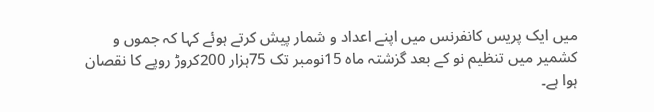میں ایک پریس کانفرنس میں اپنے اعداد و شمار پیش کرتے ہوئے کہا کہ جموں و کشمیر میں تنظیم نو کے بعد گزشتہ ماہ 15نومبر تک 75ہزار 200کروڑ روپے کا نقصان ہوا ہے۔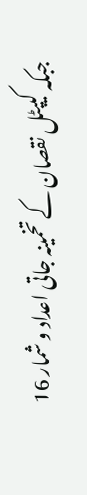جبکہ کیپٹل نقصان کے تخمینہ جاتی اعداد و شمار 16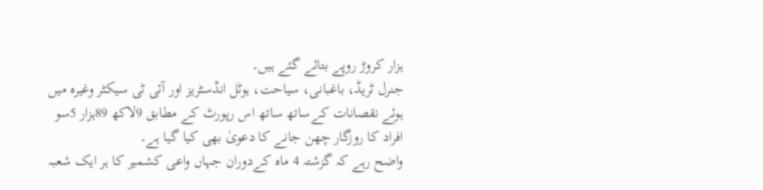ہزار کروڑ روپے بتائے گئے ہیں۔
جنرل ٹریڈ، باغبانی، سیاحت، ہوٹل انڈسٹریز اور آئی ٹی سیکٹر وغیرہ میں ہوئے نقصانات کےساتھ ساتھ اس رپورٹ کے مطابق 9لاکھ 89ہزار 5سو افراد کا روزگار چھن جانے کا دعویٰ بھی کیا گیا ہے۔
واضح رہے کہ گزشتہ 4 ماہ کےدوران جہاں واعی کشمیر کا ہر ایک شعبہ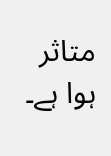متاثر ہوا ہے۔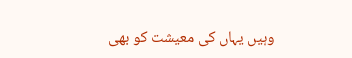وہیں یہاں کی معیشت کو بھی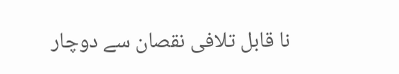نا قابل تلافی نقصان سے دوچار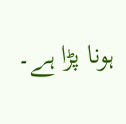ہونا پڑا ہے۔